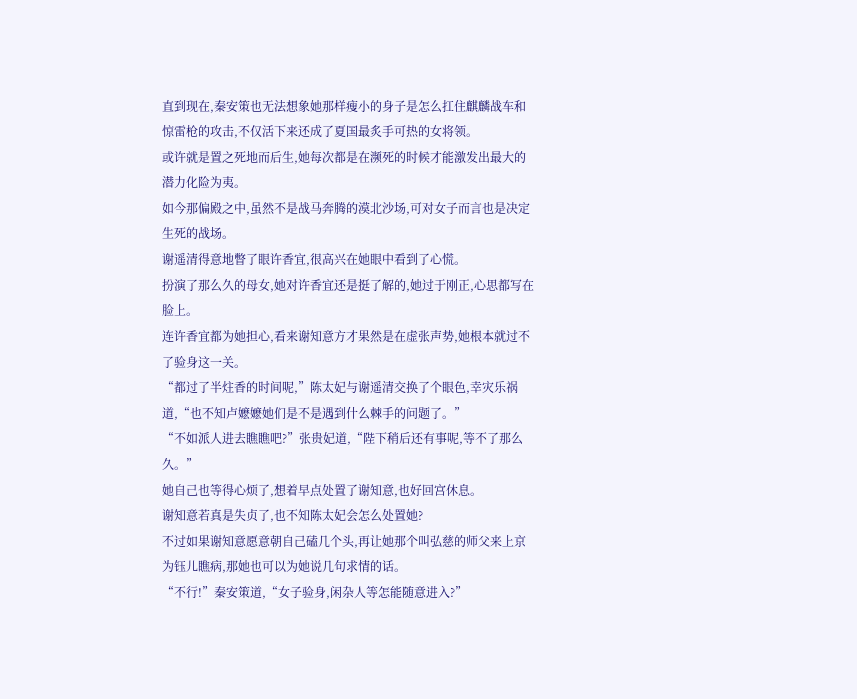直到现在,秦安策也无法想象她那样瘦小的身子是怎么扛住麒麟战车和惊雷枪的攻击,不仅活下来还成了夏国最炙手可热的女将领。
或许就是置之死地而后生,她每次都是在濒死的时候才能激发出最大的潜力化险为夷。
如今那偏殿之中,虽然不是战马奔腾的漠北沙场,可对女子而言也是决定生死的战场。
谢遥清得意地瞥了眼许香宜,很高兴在她眼中看到了心慌。
扮演了那么久的母女,她对许香宜还是挺了解的,她过于刚正,心思都写在脸上。
连许香宜都为她担心,看来谢知意方才果然是在虚张声势,她根本就过不了验身这一关。
“都过了半炷香的时间呢,”陈太妃与谢遥清交换了个眼色,幸灾乐祸道,“也不知卢嬷嬷她们是不是遇到什么棘手的问题了。”
“不如派人进去瞧瞧吧?”张贵妃道,“陛下稍后还有事呢,等不了那么久。”
她自己也等得心烦了,想着早点处置了谢知意,也好回宫休息。
谢知意若真是失贞了,也不知陈太妃会怎么处置她?
不过如果谢知意愿意朝自己磕几个头,再让她那个叫弘慈的师父来上京为钰儿瞧病,那她也可以为她说几句求情的话。
“不行!”秦安策道,“女子验身,闲杂人等怎能随意进入?”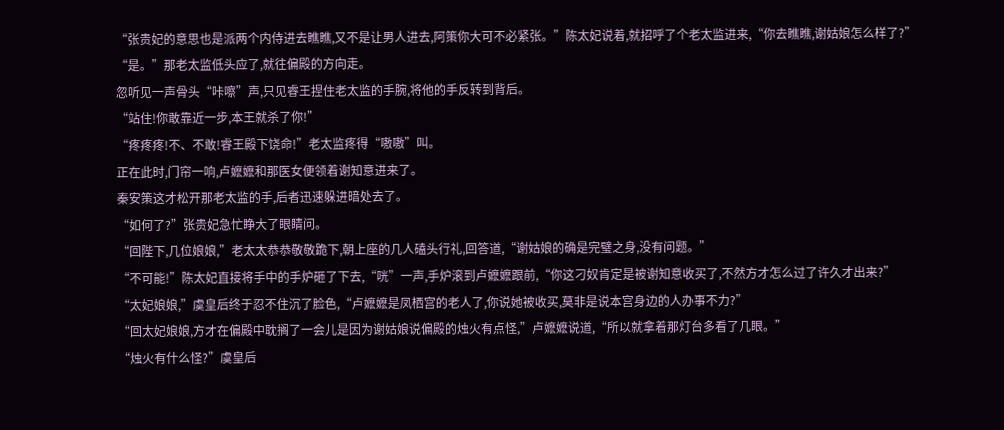“张贵妃的意思也是派两个内侍进去瞧瞧,又不是让男人进去,阿策你大可不必紧张。”陈太妃说着,就招呼了个老太监进来,“你去瞧瞧,谢姑娘怎么样了?”
“是。”那老太监低头应了,就往偏殿的方向走。
忽听见一声骨头“咔嚓”声,只见睿王捏住老太监的手腕,将他的手反转到背后。
“站住!你敢靠近一步,本王就杀了你!”
“疼疼疼!不、不敢!睿王殿下饶命!”老太监疼得“嗷嗷”叫。
正在此时,门帘一响,卢嬷嬷和那医女便领着谢知意进来了。
秦安策这才松开那老太监的手,后者迅速躲进暗处去了。
“如何了?”张贵妃急忙睁大了眼睛问。
“回陛下,几位娘娘,”老太太恭恭敬敬跪下,朝上座的几人磕头行礼,回答道,“谢姑娘的确是完璧之身,没有问题。”
“不可能!”陈太妃直接将手中的手炉砸了下去,“咣”一声,手炉滚到卢嬷嬷跟前,“你这刁奴肯定是被谢知意收买了,不然方才怎么过了许久才出来?”
“太妃娘娘,”虞皇后终于忍不住沉了脸色,“卢嬷嬷是凤栖宫的老人了,你说她被收买,莫非是说本宫身边的人办事不力?”
“回太妃娘娘,方才在偏殿中耽搁了一会儿是因为谢姑娘说偏殿的烛火有点怪,”卢嬷嬷说道,“所以就拿着那灯台多看了几眼。”
“烛火有什么怪?”虞皇后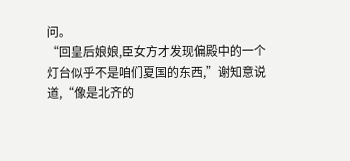问。
“回皇后娘娘,臣女方才发现偏殿中的一个灯台似乎不是咱们夏国的东西,”谢知意说道,“像是北齐的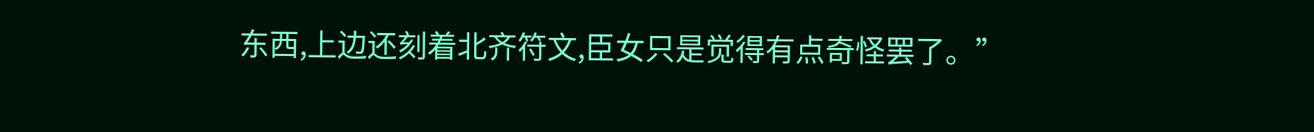东西,上边还刻着北齐符文,臣女只是觉得有点奇怪罢了。”